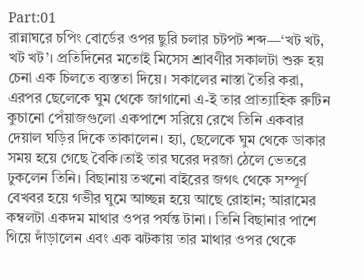Part:01
রান্নাঘরে চপিং বোর্ডের ওপর ছুরি চলার চটপট শব্দ—‘খট খট, খট খট’। প্রতিদিনের মতোই মিসেস শ্রাবণীর সকালটা শুরু হয় চেনা এক চিলতে ব্যস্ততা দিয়ে। সকালের নাস্তা তৈরি করা, এরপর ছেলেকে ঘুম থেকে জাগানো এ-ই তার প্রাত্যাহিক রুটিন
কুচানো পেঁয়াজগুলো একপাশে সরিয়ে রেখে তিনি একবার দেয়াল ঘড়ির দিকে তাকালেন। হ্যা, ছেলেকে ঘুম থেকে ডাকার সময় হয়ে গেছে বৈকি।তাই তার ঘরের দরজা ঠেলে ভেতরে ঢুকলেন তিনি। বিছানায় তখনো বাইরের জগৎ থেকে সম্পূর্ণ বেখবর হয়ে গভীর ঘুমে আচ্ছন্ন হয়ে আছে রোহান; আরামের কম্বলটা একদম মাথার ওপর পর্যন্ত টানা। তিনি বিছানার পাশে গিয়ে দাঁড়ালেন এবং এক ঝটকায় তার মাথার ওপর থেকে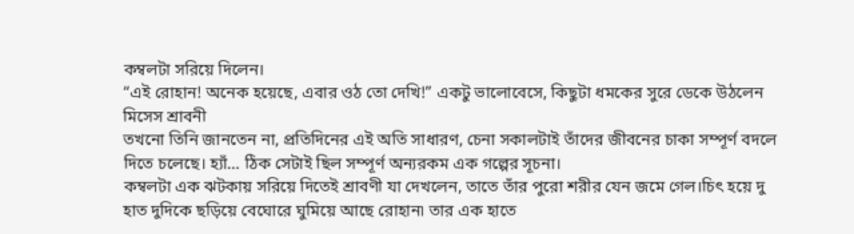কম্বলটা সরিয়ে দিলেন।
“এই রোহান! অনেক হয়েছে, এবার ওঠ তো দেখি!” একটু ভালোবেসে, কিছুটা ধমকের সুরে ডেকে উঠলেন মিসেস শ্রাবনী
তখনো তিনি জানতেন না, প্রতিদিনের এই অতি সাধারণ, চেনা সকালটাই তাঁদের জীবনের চাকা সম্পূর্ণ বদলে দিতে চলেছে। হ্যাঁ… ঠিক সেটাই ছিল সম্পূর্ণ অন্যরকম এক গল্পের সূচনা।
কম্বলটা এক ঝটকায় সরিয়ে দিতেই শ্রাবণী যা দেখলেন, তাতে তাঁর পুরো শরীর যেন জমে গেল।চিৎ হয়ে দু হাত দুদিকে ছড়িয়ে বেঘোরে ঘুমিয়ে আছে রোহান৷ তার এক হাতে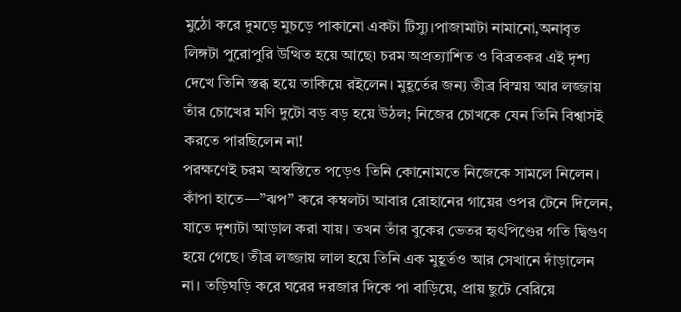মুঠো করে দুমড়ে মুচড়ে পাকানো একটা টিস্যু।পাজামাটা নামানো,অনাবৃত লিঙ্গটা পুরোপুরি উত্থিত হয়ে আছে৷ চরম অপ্রত্যাশিত ও বিব্রতকর এই দৃশ্য দেখে তিনি স্তব্ধ হয়ে তাকিয়ে রইলেন। মুহূর্তের জন্য তীব্র বিস্ময় আর লজ্জায় তাঁর চোখের মণি দুটো বড় বড় হয়ে উঠল; নিজের চোখকে যেন তিনি বিশ্বাসই করতে পারছিলেন না!
পরক্ষণেই চরম অস্বস্তিতে পড়েও তিনি কোনোমতে নিজেকে সামলে নিলেন। কাঁপা হাতে—”ঝপ” করে কম্বলটা আবার রোহানের গায়ের ওপর টেনে দিলেন, যাতে দৃশ্যটা আড়াল করা যায়। তখন তাঁর বুকের ভেতর হৃৎপিণ্ডের গতি দ্বিগুণ হয়ে গেছে। তীব্র লজ্জায় লাল হয়ে তিনি এক মুহূর্তও আর সেখানে দাঁড়ালেন না। তড়িঘড়ি করে ঘরের দরজার দিকে পা বাড়িয়ে, প্রায় ছুটে বেরিয়ে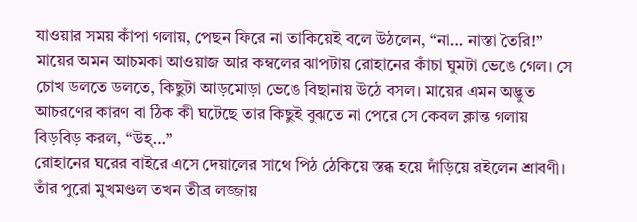যাওয়ার সময় কাঁপা গলায়, পেছন ফিরে না তাকিয়েই বলে উঠলেন, “না… নাস্তা তৈরি!”
মায়ের অমন আচমকা আওয়াজ আর কম্বলের ঝাপটায় রোহানের কাঁচা ঘুমটা ভেঙে গেল। সে চোখ ডলতে ডলতে, কিছুটা আড়মোড়া ভেঙে বিছানায় উঠে বসল। মায়ের এমন অদ্ভুত আচরণের কারণ বা ঠিক কী ঘটেছে তার কিছুই বুঝতে না পেরে সে কেবল ক্লান্ত গলায় বিড়বিড় করল, “উহ্…”
রোহানের ঘরের বাইরে এসে দেয়ালের সাথে পিঠ ঠেকিয়ে স্তব্ধ হয়ে দাঁড়িয়ে রইলেন শ্রাবণী। তাঁর পুরো মুখমণ্ডল তখন তীব্র লজ্জায়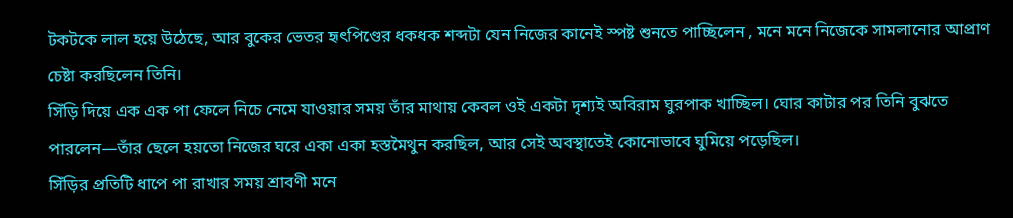টকটকে লাল হয়ে উঠেছে, আর বুকের ভেতর হৃৎপিণ্ডের ধকধক শব্দটা যেন নিজের কানেই স্পষ্ট শুনতে পাচ্ছিলেন , মনে মনে নিজেকে সামলানোর আপ্রাণ চেষ্টা করছিলেন তিনি।
সিঁড়ি দিয়ে এক এক পা ফেলে নিচে নেমে যাওয়ার সময় তাঁর মাথায় কেবল ওই একটা দৃশ্যই অবিরাম ঘুরপাক খাচ্ছিল। ঘোর কাটার পর তিনি বুঝতে পারলেন—তাঁর ছেলে হয়তো নিজের ঘরে একা একা হস্তমৈথুন করছিল, আর সেই অবস্থাতেই কোনোভাবে ঘুমিয়ে পড়েছিল।
সিঁড়ির প্রতিটি ধাপে পা রাখার সময় শ্রাবণী মনে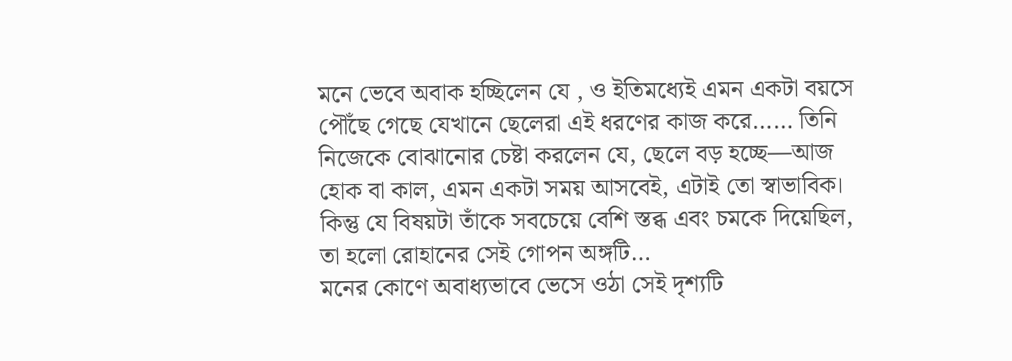মনে ভেবে অবাক হচ্ছিলেন যে , ও ইতিমধ্যেই এমন একটা বয়সে পৌঁছে গেছে যেখানে ছেলেরা এই ধরণের কাজ করে…… তিনি নিজেকে বোঝানোর চেষ্টা করলেন যে, ছেলে বড় হচ্ছে—আজ হোক বা কাল, এমন একটা সময় আসবেই, এটাই তো স্বাভাবিক। কিন্তু যে বিষয়টা তাঁকে সবচেয়ে বেশি স্তব্ধ এবং চমকে দিয়েছিল, তা হলো রোহানের সেই গোপন অঙ্গটি…
মনের কোণে অবাধ্যভাবে ভেসে ওঠা সেই দৃশ্যটি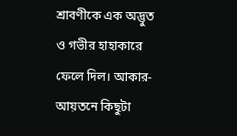শ্রাবণীকে এক অদ্ভুত ও গভীর হাহাকারে ফেলে দিল। আকার-আয়তনে কিছুটা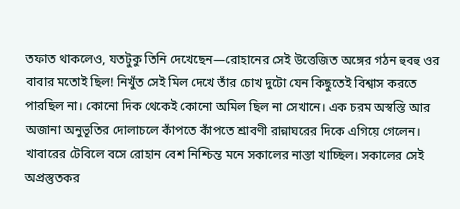তফাত থাকলেও, যতটুকু তিনি দেখেছেন—রোহানের সেই উত্তেজিত অঙ্গের গঠন হুবহু ওর বাবার মতোই ছিল! নিখুঁত সেই মিল দেখে তাঁর চোখ দুটো যেন কিছুতেই বিশ্বাস করতে পারছিল না। কোনো দিক থেকেই কোনো অমিল ছিল না সেখানে। এক চরম অস্বস্তি আর অজানা অনুভূতির দোলাচলে কাঁপতে কাঁপতে শ্রাবণী রান্নাঘরের দিকে এগিয়ে গেলেন।
খাবারের টেবিলে বসে রোহান বেশ নিশ্চিন্ত মনে সকালের নাস্তা খাচ্ছিল। সকালের সেই অপ্রস্তুতকর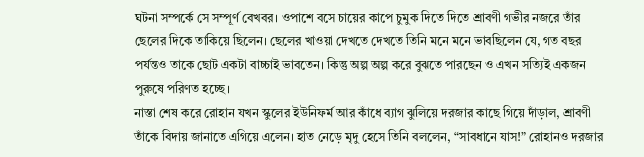ঘটনা সম্পর্কে সে সম্পূর্ণ বেখবর। ওপাশে বসে চায়ের কাপে চুমুক দিতে দিতে শ্রাবণী গভীর নজরে তাঁর ছেলের দিকে তাকিয়ে ছিলেন। ছেলের খাওয়া দেখতে দেখতে তিনি মনে মনে ভাবছিলেন যে, গত বছর পর্যন্তও তাকে ছোট একটা বাচ্চাই ভাবতেন। কিন্তু অল্প অল্প করে বুঝতে পারছেন ও এখন সত্যিই একজন পুরুষে পরিণত হচ্ছে।
নাস্তা শেষ করে রোহান যখন স্কুলের ইউনিফর্ম আর কাঁধে ব্যাগ ঝুলিয়ে দরজার কাছে গিয়ে দাঁড়াল, শ্রাবণী তাঁকে বিদায় জানাতে এগিয়ে এলেন। হাত নেড়ে মৃদু হেসে তিনি বললেন, “সাবধানে যাস!” রোহানও দরজার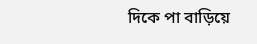দিকে পা বাড়িয়ে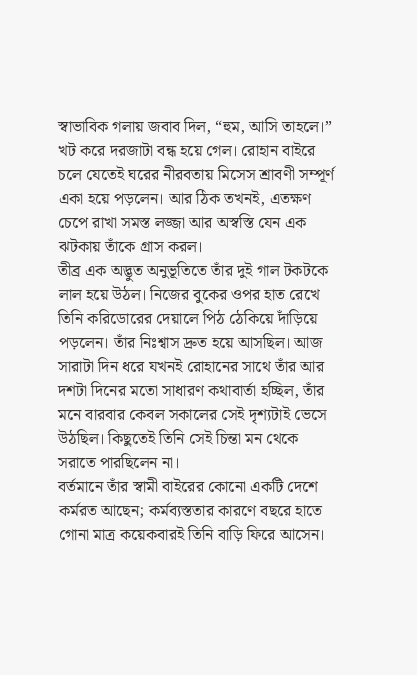স্বাভাবিক গলায় জবাব দিল, “হুম, আসি তাহলে।”
খট করে দরজাটা বন্ধ হয়ে গেল। রোহান বাইরে চলে যেতেই ঘরের নীরবতায় মিসেস শ্রাবণী সম্পূর্ণ একা হয়ে পড়লেন। আর ঠিক তখনই, এতক্ষণ চেপে রাখা সমস্ত লজ্জা আর অস্বস্তি যেন এক ঝটকায় তাঁকে গ্রাস করল।
তীব্র এক অদ্ভুত অনুভূতিতে তাঁর দুই গাল টকটকে লাল হয়ে উঠল। নিজের বুকের ওপর হাত রেখে তিনি করিডোরের দেয়ালে পিঠ ঠেকিয়ে দাঁড়িয়ে পড়লেন। তাঁর নিঃশ্বাস দ্রুত হয়ে আসছিল। আজ সারাটা দিন ধরে যখনই রোহানের সাথে তাঁর আর দশটা দিনের মতো সাধারণ কথাবার্তা হচ্ছিল, তাঁর মনে বারবার কেবল সকালের সেই দৃশ্যটাই ভেসে উঠছিল। কিছুতেই তিনি সেই চিন্তা মন থেকে সরাতে পারছিলেন না।
বর্তমানে তাঁর স্বামী বাইরের কোনো একটি দেশে কর্মরত আছেন; কর্মব্যস্ততার কারণে বছরে হাতে গোনা মাত্র কয়েকবারই তিনি বাড়ি ফিরে আসেন।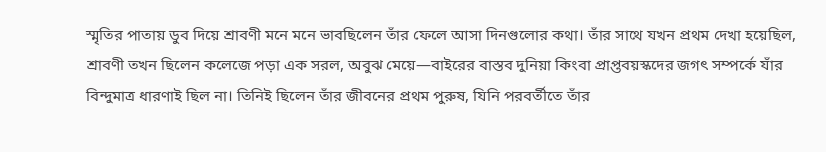স্মৃতির পাতায় ডুব দিয়ে শ্রাবণী মনে মনে ভাবছিলেন তাঁর ফেলে আসা দিনগুলোর কথা। তাঁর সাথে যখন প্রথম দেখা হয়েছিল, শ্রাবণী তখন ছিলেন কলেজে পড়া এক সরল, অবুঝ মেয়ে—বাইরের বাস্তব দুনিয়া কিংবা প্রাপ্তবয়স্কদের জগৎ সম্পর্কে যাঁর বিন্দুমাত্র ধারণাই ছিল না। তিনিই ছিলেন তাঁর জীবনের প্রথম পুরুষ, যিনি পরবর্তীতে তাঁর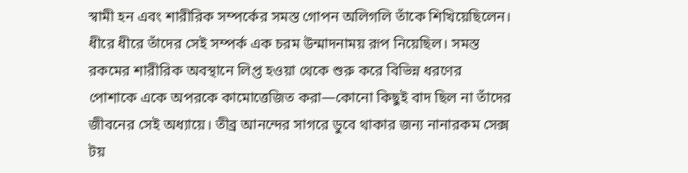স্বামী হন এবং শারীরিক সম্পর্কের সমস্ত গোপন অলিগলি তাঁকে শিখিয়েছিলেন।
ধীরে ধীরে তাঁদের সেই সম্পর্ক এক চরম উন্মাদনাময় রূপ নিয়েছিল। সমস্ত রকমের শারীরিক অবস্থানে লিপ্ত হওয়া থেকে শুরু করে বিভিন্ন ধরণের পোশাকে একে অপরকে কামোত্তেজিত করা—কোনো কিছুই বাদ ছিল না তাঁদের জীবনের সেই অধ্যায়ে। তীব্র আনন্দের সাগরে ডুবে থাকার জন্য নানারকম সেক্স টয়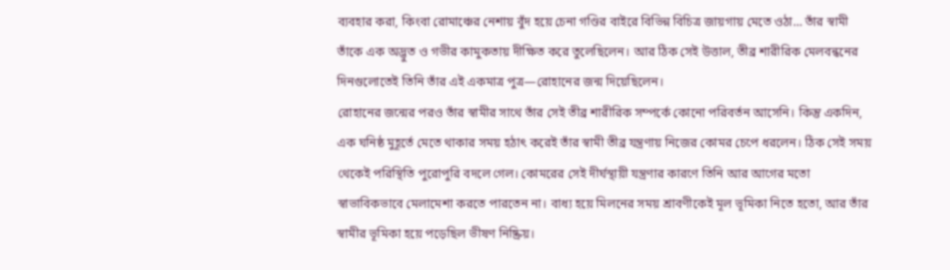ব্যবহার করা, কিংবা রোমাঞ্চের নেশায় বুঁদ হয়ে চেনা গণ্ডির বাইরে বিভিন্ন বিচিত্র জায়গায় মেতে ওঠা… তাঁর স্বামী তাঁকে এক অদ্ভুত ও গভীর কামুকতায় দীক্ষিত করে তুলেছিলেন। আর ঠিক সেই উত্তাল, তীব্র শারীরিক মেলবন্ধনের দিনগুলোতেই তিনি তাঁর এই একমাত্র পুত্র—রোহানের জন্ম দিয়েছিলেন।
রোহানের জন্মের পরও তাঁর স্বামীর সাথে তাঁর সেই তীব্র শারীরিক সম্পর্কে কোনো পরিবর্তন আসেনি। কিন্তু একদিন, এক ঘনিষ্ঠ মুহূর্তে মেতে থাকার সময় হঠাৎ করেই তাঁর স্বামী তীব্র যন্ত্রণায় নিজের কোমর চেপে ধরলেন। ঠিক সেই সময় থেকেই পরিস্থিতি পুরোপুরি বদলে গেল। কোমরের সেই দীর্ঘস্থায়ী যন্ত্রণার কারণে তিনি আর আগের মতো স্বাভাবিকভাবে মেলামেশা করতে পারতেন না। বাধ্য হয়ে মিলনের সময় শ্রাবণীকেই মূল ভূমিকা নিতে হতো, আর তাঁর স্বামীর ভূমিকা হয়ে পড়েছিল ভীষণ নিষ্ক্রিয়।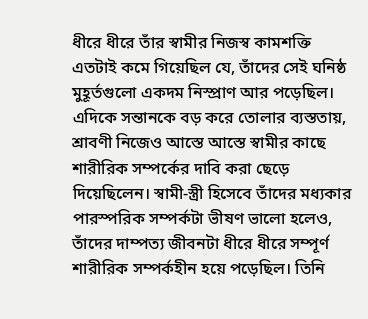ধীরে ধীরে তাঁর স্বামীর নিজস্ব কামশক্তি এতটাই কমে গিয়েছিল যে, তাঁদের সেই ঘনিষ্ঠ মুহূর্তগুলো একদম নিস্প্রাণ আর পড়েছিল।
এদিকে সন্তানকে বড় করে তোলার ব্যস্ততায়, শ্রাবণী নিজেও আস্তে আস্তে স্বামীর কাছে শারীরিক সম্পর্কের দাবি করা ছেড়ে দিয়েছিলেন। স্বামী-স্ত্রী হিসেবে তাঁদের মধ্যকার পারস্পরিক সম্পর্কটা ভীষণ ভালো হলেও, তাঁদের দাম্পত্য জীবনটা ধীরে ধীরে সম্পূর্ণ শারীরিক সম্পর্কহীন হয়ে পড়েছিল। তিনি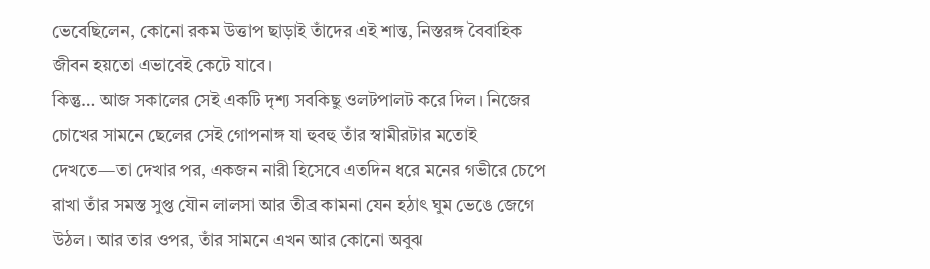ভেবেছিলেন, কোনো রকম উত্তাপ ছাড়াই তাঁদের এই শান্ত, নিস্তরঙ্গ বৈবাহিক জীবন হয়তো এভাবেই কেটে যাবে।
কিন্তু… আজ সকালের সেই একটি দৃশ্য সবকিছু ওলটপালট করে দিল। নিজের চোখের সামনে ছেলের সেই গোপনাঙ্গ যা হুবহু তাঁর স্বামীরটার মতোই দেখতে—তা দেখার পর, একজন নারী হিসেবে এতদিন ধরে মনের গভীরে চেপে রাখা তাঁর সমস্ত সুপ্ত যৌন লালসা আর তীব্র কামনা যেন হঠাৎ ঘুম ভেঙে জেগে উঠল। আর তার ওপর, তাঁর সামনে এখন আর কোনো অবুঝ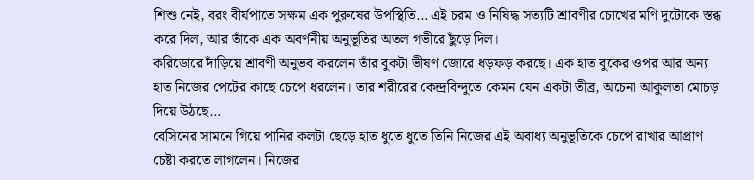শিশু নেই, বরং বীর্যপাতে সক্ষম এক পুরুষের উপস্থিতি… এই চরম ও নিষিদ্ধ সত্যটি শ্রাবণীর চোখের মণি দুটোকে স্তব্ধ করে দিল, আর তাঁকে এক অবর্ণনীয় অনুভূতির অতল গভীরে ছুঁড়ে দিল।
করিডোরে দাঁড়িয়ে শ্রাবণী অনুভব করলেন তাঁর বুকটা ভীষণ জোরে ধড়ফড় করছে। এক হাত বুকের ওপর আর অন্য হাত নিজের পেটের কাছে চেপে ধরলেন। তার শরীরের কেন্দ্রবিন্দুতে কেমন যেন একটা তীব্র, অচেনা আকুলতা মোচড় দিয়ে উঠছে…
বেসিনের সামনে গিয়ে পানির কলটা ছেড়ে হাত ধুতে ধুতে তিনি নিজের এই অবাধ্য অনুভূতিকে চেপে রাখার আপ্রাণ চেষ্টা করতে লাগলেন। নিজের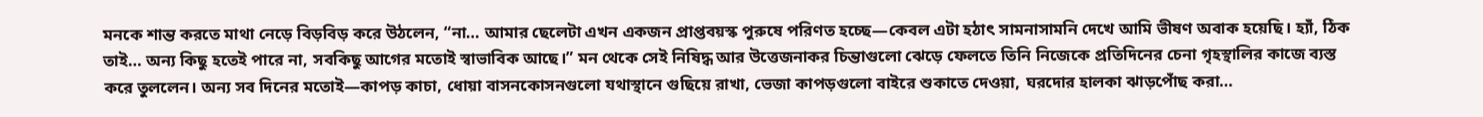মনকে শান্ত করতে মাথা নেড়ে বিড়বিড় করে উঠলেন, “না… আমার ছেলেটা এখন একজন প্রাপ্তবয়স্ক পুরুষে পরিণত হচ্ছে—কেবল এটা হঠাৎ সামনাসামনি দেখে আমি ভীষণ অবাক হয়েছি। হ্যাঁ, ঠিক তাই… অন্য কিছু হতেই পারে না, সবকিছু আগের মতোই স্বাভাবিক আছে।” মন থেকে সেই নিষিদ্ধ আর উত্তেজনাকর চিন্তাগুলো ঝেড়ে ফেলতে তিনি নিজেকে প্রতিদিনের চেনা গৃহস্থালির কাজে ব্যস্ত করে তুললেন। অন্য সব দিনের মতোই—কাপড় কাচা, ধোয়া বাসনকোসনগুলো যথাস্থানে গুছিয়ে রাখা, ভেজা কাপড়গুলো বাইরে শুকাতে দেওয়া, ঘরদোর হালকা ঝাড়পোঁছ করা…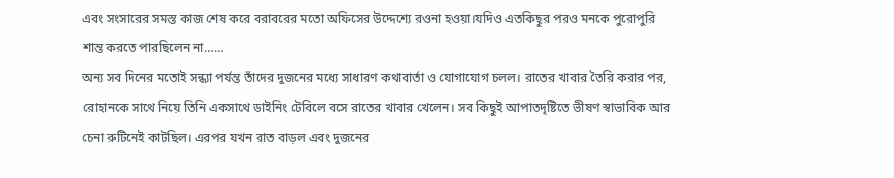এবং সংসারের সমস্ত কাজ শেষ করে বরাবরের মতো অফিসের উদ্দেশ্যে রওনা হওয়া।যদিও এতকিছুর পরও মনকে পুরোপুরি শান্ত করতে পারছিলেন না……
অন্য সব দিনের মতোই সন্ধ্যা পর্যন্ত তাঁদের দুজনের মধ্যে সাধারণ কথাবার্তা ও যোগাযোগ চলল। রাতের খাবার তৈরি করার পর, রোহানকে সাথে নিয়ে তিনি একসাথে ডাইনিং টেবিলে বসে রাতের খাবার খেলেন। সব কিছুই আপাতদৃষ্টিতে ভীষণ স্বাভাবিক আর চেনা রুটিনেই কাটছিল। এরপর যখন রাত বাড়ল এবং দুজনের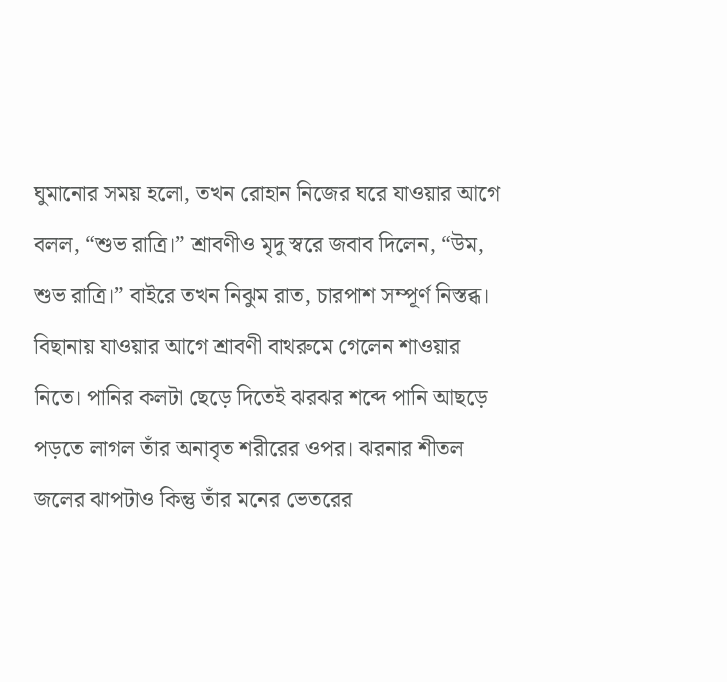ঘুমানোর সময় হলো, তখন রোহান নিজের ঘরে যাওয়ার আগে বলল, “শুভ রাত্রি।” শ্রাবণীও মৃদু স্বরে জবাব দিলেন, “উম, শুভ রাত্রি।” বাইরে তখন নিঝুম রাত, চারপাশ সম্পূর্ণ নিস্তব্ধ। বিছানায় যাওয়ার আগে শ্রাবণী বাথরুমে গেলেন শাওয়ার নিতে। পানির কলটা ছেড়ে দিতেই ঝরঝর শব্দে পানি আছড়ে পড়তে লাগল তাঁর অনাবৃত শরীরের ওপর। ঝরনার শীতল জলের ঝাপটাও কিন্তু তাঁর মনের ভেতরের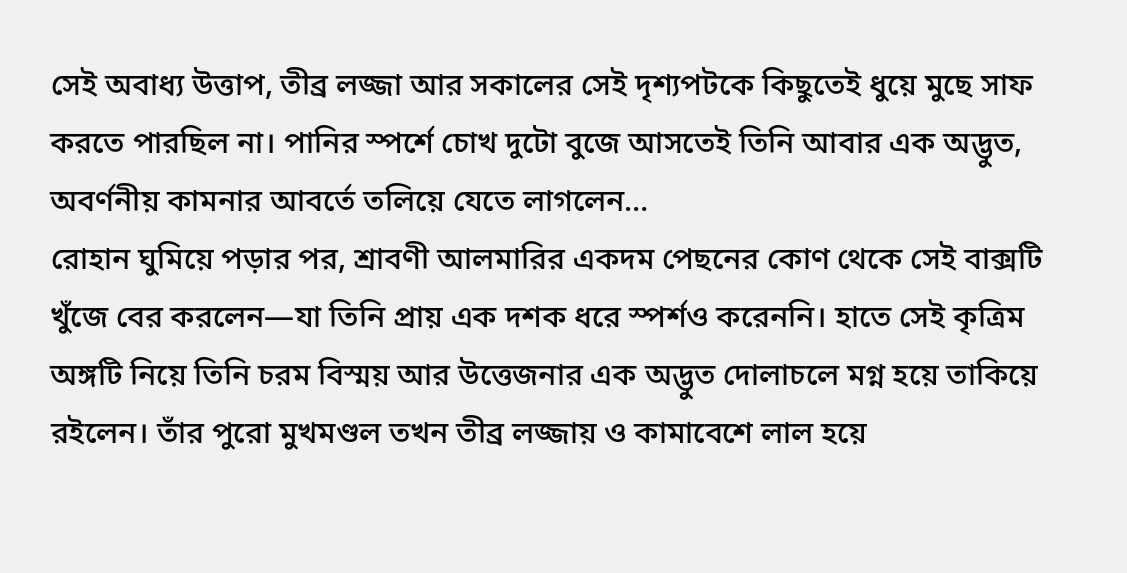সেই অবাধ্য উত্তাপ, তীব্র লজ্জা আর সকালের সেই দৃশ্যপটকে কিছুতেই ধুয়ে মুছে সাফ করতে পারছিল না। পানির স্পর্শে চোখ দুটো বুজে আসতেই তিনি আবার এক অদ্ভুত, অবর্ণনীয় কামনার আবর্তে তলিয়ে যেতে লাগলেন…
রোহান ঘুমিয়ে পড়ার পর, শ্রাবণী আলমারির একদম পেছনের কোণ থেকে সেই বাক্সটি খুঁজে বের করলেন—যা তিনি প্রায় এক দশক ধরে স্পর্শও করেননি। হাতে সেই কৃত্রিম অঙ্গটি নিয়ে তিনি চরম বিস্ময় আর উত্তেজনার এক অদ্ভুত দোলাচলে মগ্ন হয়ে তাকিয়ে রইলেন। তাঁর পুরো মুখমণ্ডল তখন তীব্র লজ্জায় ও কামাবেশে লাল হয়ে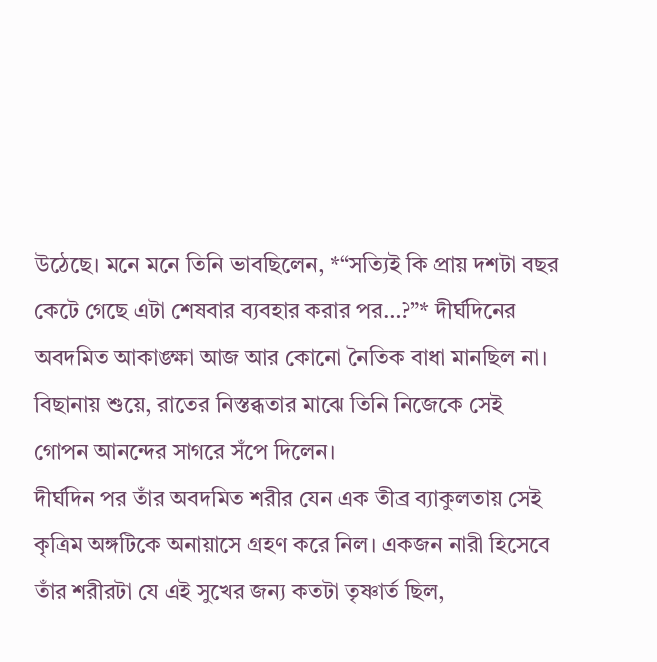উঠেছে। মনে মনে তিনি ভাবছিলেন, *“সত্যিই কি প্রায় দশটা বছর কেটে গেছে এটা শেষবার ব্যবহার করার পর…?”* দীর্ঘদিনের অবদমিত আকাঙ্ক্ষা আজ আর কোনো নৈতিক বাধা মানছিল না। বিছানায় শুয়ে, রাতের নিস্তব্ধতার মাঝে তিনি নিজেকে সেই গোপন আনন্দের সাগরে সঁপে দিলেন।
দীর্ঘদিন পর তাঁর অবদমিত শরীর যেন এক তীব্র ব্যাকুলতায় সেই কৃত্রিম অঙ্গটিকে অনায়াসে গ্রহণ করে নিল। একজন নারী হিসেবে তাঁর শরীরটা যে এই সুখের জন্য কতটা তৃষ্ণার্ত ছিল,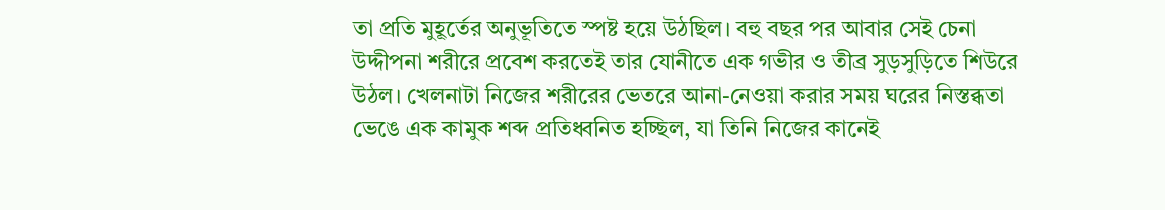তা প্রতি মুহূর্তের অনুভূতিতে স্পষ্ট হয়ে উঠছিল। বহু বছর পর আবার সেই চেনা উদ্দীপনা শরীরে প্রবেশ করতেই তার যোনীতে এক গভীর ও তীব্র সুড়সুড়িতে শিউরে উঠল। খেলনাটা নিজের শরীরের ভেতরে আনা-নেওয়া করার সময় ঘরের নিস্তব্ধতা ভেঙে এক কামুক শব্দ প্রতিধ্বনিত হচ্ছিল, যা তিনি নিজের কানেই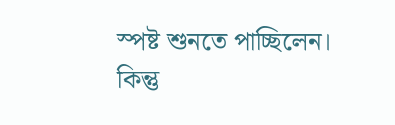স্পষ্ট শুনতে পাচ্ছিলেন।
কিন্তু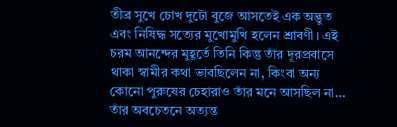তীব্র সুখে চোখ দুটো বুজে আসতেই এক অদ্ভুত এবং নিষিদ্ধ সত্যের মুখোমুখি হলেন শ্রাবণী। এই চরম আনন্দের মুহূর্তে তিনি কিন্তু তাঁর দূরপ্রবাসে থাকা স্বামীর কথা ভাবছিলেন না, কিংবা অন্য কোনো পুরুষের চেহারাও তাঁর মনে আসছিল না… তাঁর অবচেতনে অত্যন্ত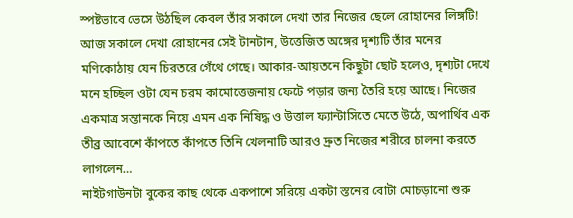স্পষ্টভাবে ভেসে উঠছিল কেবল তাঁর সকালে দেখা তার নিজের ছেলে রোহানের লিঙ্গটি!
আজ সকালে দেখা রোহানের সেই টানটান, উত্তেজিত অঙ্গের দৃশ্যটি তাঁর মনের মণিকোঠায় যেন চিরতরে গেঁথে গেছে। আকার-আয়তনে কিছুটা ছোট হলেও, দৃশ্যটা দেখে মনে হচ্ছিল ওটা যেন চরম কামোত্তেজনায় ফেটে পড়ার জন্য তৈরি হয়ে আছে। নিজের একমাত্র সন্তানকে নিয়ে এমন এক নিষিদ্ধ ও উত্তাল ফ্যান্টাসিতে মেতে উঠে, অপার্থিব এক তীব্র আবেশে কাঁপতে কাঁপতে তিনি খেলনাটি আরও দ্রুত নিজের শরীরে চালনা করতে লাগলেন…
নাইটগাউনটা বুকের কাছ থেকে একপাশে সরিয়ে একটা স্তনের বোটা মোচড়ানো শুরু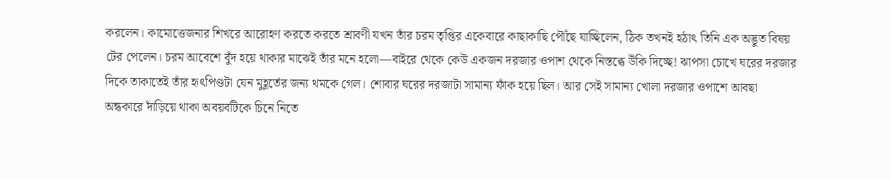করলেন। কামোত্তেজনার শিখরে আরোহণ করতে করতে শ্রাবণী যখন তাঁর চরম তৃপ্তির একেবারে কাছাকাছি পৌঁছে যাচ্ছিলেন, ঠিক তখনই হঠাৎ তিনি এক অদ্ভুত বিষয় টের পেলেন। চরম আবেশে বুঁদ হয়ে থাকার মাঝেই তাঁর মনে হলো—বাইরে থেকে কেউ একজন দরজার ওপাশ থেকে নিস্তব্ধে উঁকি দিচ্ছে! ঝাপসা চোখে ঘরের দরজার দিকে তাকাতেই তাঁর হৃৎপিণ্ডটা যেন মুহূর্তের জন্য থমকে গেল। শোবার ঘরের দরজাটা সামান্য ফাঁক হয়ে ছিল। আর সেই সামান্য খোলা দরজার ওপাশে আবছা অন্ধকারে দাঁড়িয়ে থাকা অবয়বটিকে চিনে নিতে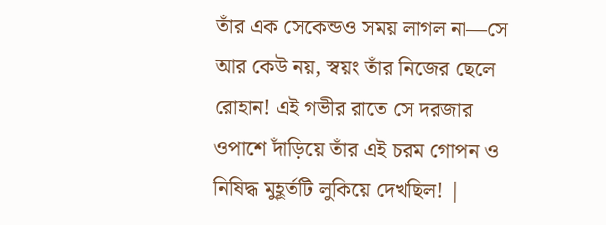তাঁর এক সেকেন্ডও সময় লাগল না—সে আর কেউ নয়, স্বয়ং তাঁর নিজের ছেলে রোহান! এই গভীর রাতে সে দরজার ওপাশে দাঁড়িয়ে তাঁর এই চরম গোপন ও নিষিদ্ধ মুহূর্তটি লুকিয়ে দেখছিল! |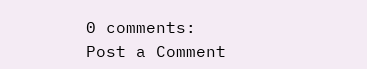0 comments:
Post a Comment